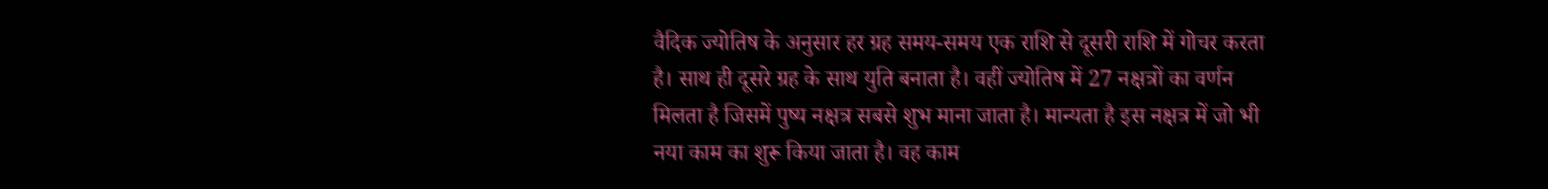वैदिक ज्योतिष के अनुसार हर ग्रह समय-समय एक राशि से दूसरी राशि में गोचर करता है। साथ ही दूसरे ग्रह के साथ युति बनाता है। वहीं ज्योतिष में 27 नक्षत्रों का वर्णन मिलता है जिसमें पुष्य नक्षत्र सबसे शुभ माना जाता है। मान्यता है इस नक्षत्र में जो भी नया काम का शुरू किया जाता है। वह काम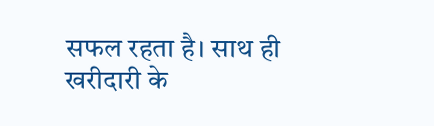सफल रहता है। साथ ही खरीदारी के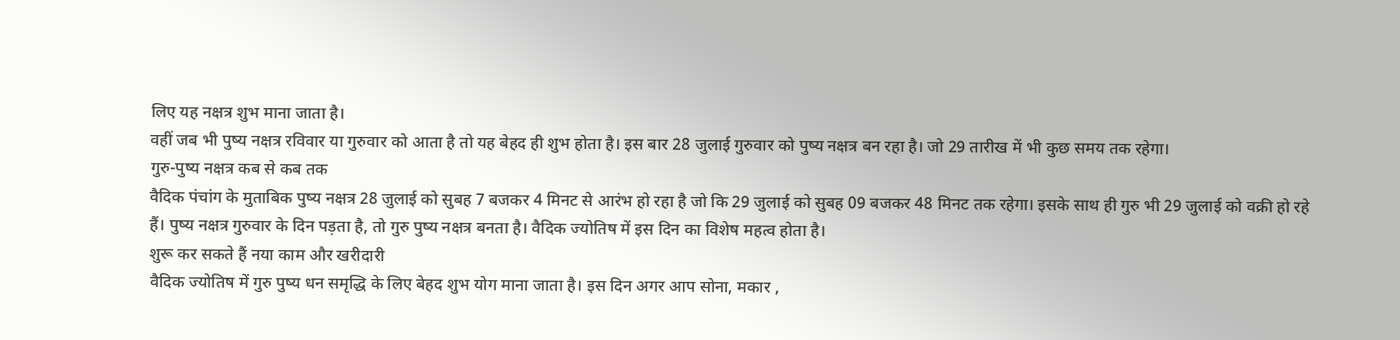लिए यह नक्षत्र शुभ माना जाता है।
वहीं जब भी पुष्य नक्षत्र रविवार या गुरुवार को आता है तो यह बेहद ही शुभ होता है। इस बार 28 जुलाई गुरुवार को पुष्य नक्षत्र बन रहा है। जो 29 तारीख में भी कुछ समय तक रहेगा।
गुरु-पुष्य नक्षत्र कब से कब तक
वैदिक पंचांग के मुताबिक पुष्य नक्षत्र 28 जुलाई को सुबह 7 बजकर 4 मिनट से आरंभ हो रहा है जो कि 29 जुलाई को सुबह 09 बजकर 48 मिनट तक रहेगा। इसके साथ ही गुरु भी 29 जुलाई को वक्री हो रहे हैं। पुष्य नक्षत्र गुरुवार के दिन पड़ता है, तो गुरु पुष्य नक्षत्र बनता है। वैदिक ज्योतिष में इस दिन का विशेष महत्व होता है।
शुरू कर सकते हैं नया काम और खरीदारी
वैदिक ज्योतिष में गुरु पुष्य धन समृद्धि के लिए बेहद शुभ योग माना जाता है। इस दिन अगर आप सोना, मकार ,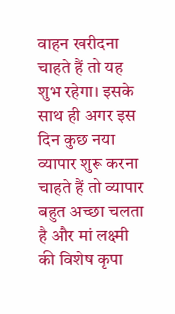वाहन खरीदना चाहते हैं तो यह शुभ रहेगा। इसके साथ ही अगर इस दिन कुछ नया व्यापार शुरू करना चाहते हैं तो व्यापार बहुत अच्छा चलता है और मां लक्ष्मी की विशेष कृपा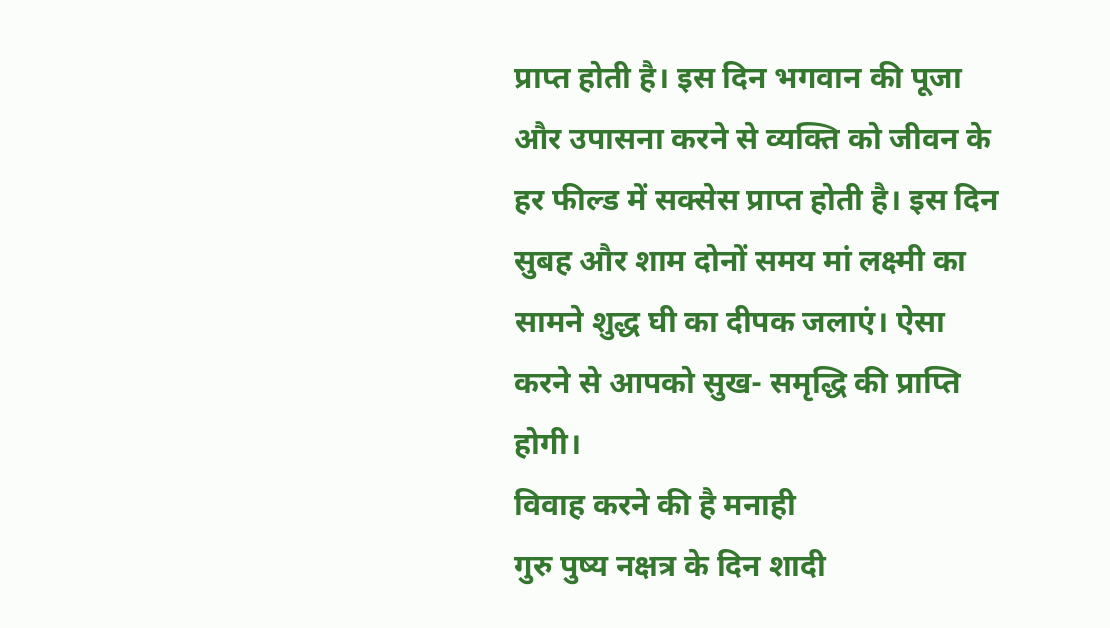प्राप्त होती है। इस दिन भगवान की पूजा और उपासना करने से व्यक्ति को जीवन के हर फील्ड में सक्सेस प्राप्त होती है। इस दिन सुबह और शाम दोनों समय मां लक्ष्मी का सामने शुद्ध घी का दीपक जलाएं। ऐसा करने से आपको सुख- समृद्धि की प्राप्ति होगी।
विवाह करने की है मनाही
गुरु पुष्य नक्षत्र के दिन शादी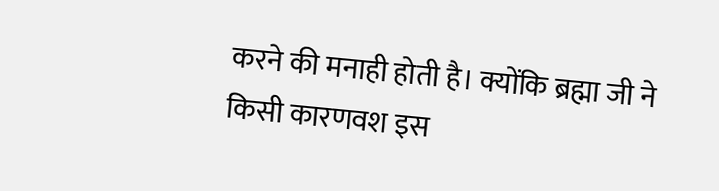करने की मनाही होती है। क्योंकि ब्रह्मा जी ने किसी कारणवश इस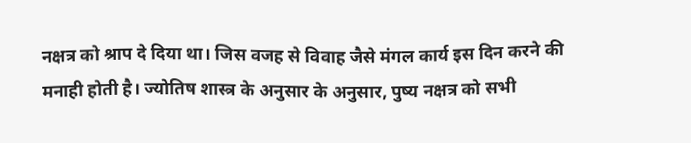नक्षत्र को श्राप दे दिया था। जिस वजह से विवाह जैसे मंगल कार्य इस दिन करने की मनाही होती है। ज्योतिष शास्त्र के अनुसार के अनुसार, पुष्य नक्षत्र को सभी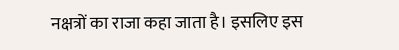नक्षत्रों का राजा कहा जाता है। इसलिए इस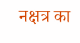नक्षत्र का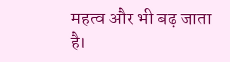महत्व और भी बढ़ जाता है।